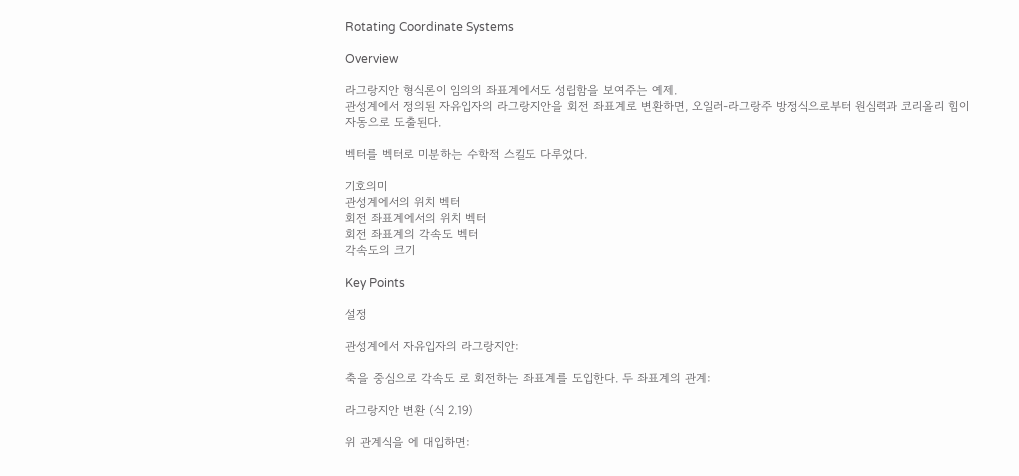Rotating Coordinate Systems

Overview

라그랑지안 형식론이 임의의 좌표계에서도 성립함을 보여주는 예제.
관성계에서 정의된 자유입자의 라그랑지안을 회전 좌표계로 변환하면, 오일러-라그랑주 방정식으로부터 원심력과 코리올리 힘이 자동으로 도출된다.

벡터를 벡터로 미분하는 수학적 스킬도 다루었다.

기호의미
관성계에서의 위치 벡터
회전 좌표계에서의 위치 벡터
회전 좌표계의 각속도 벡터
각속도의 크기

Key Points

설정

관성계에서 자유입자의 라그랑지안:

축을 중심으로 각속도 로 회전하는 좌표계를 도입한다. 두 좌표계의 관계:

라그랑지안 변환 (식 2.19)

위 관계식을 에 대입하면: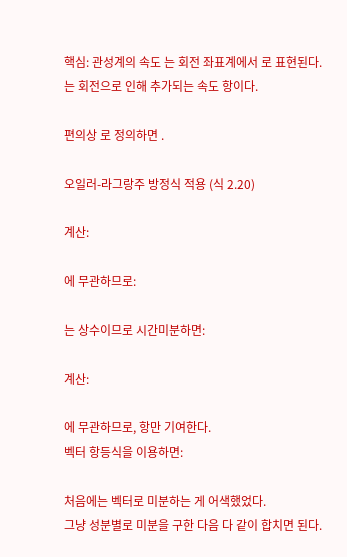핵심: 관성계의 속도 는 회전 좌표계에서 로 표현된다.
는 회전으로 인해 추가되는 속도 항이다.

편의상 로 정의하면 .

오일러-라그랑주 방정식 적용 (식 2.20)

계산:

에 무관하므로:

는 상수이므로 시간미분하면:

계산:

에 무관하므로, 항만 기여한다.
벡터 항등식을 이용하면:

처음에는 벡터로 미분하는 게 어색했었다.
그냥 성분별로 미분을 구한 다음 다 같이 합치면 된다.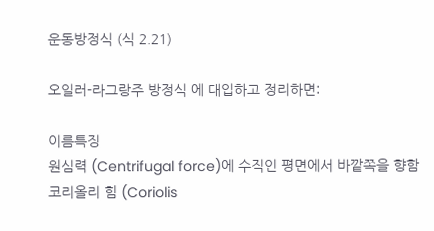운동방정식 (식 2.21)

오일러-라그랑주 방정식 에 대입하고 정리하면:

이름특징
원심력 (Centrifugal force)에 수직인 평면에서 바깥쪽을 향함
코리올리 힘 (Coriolis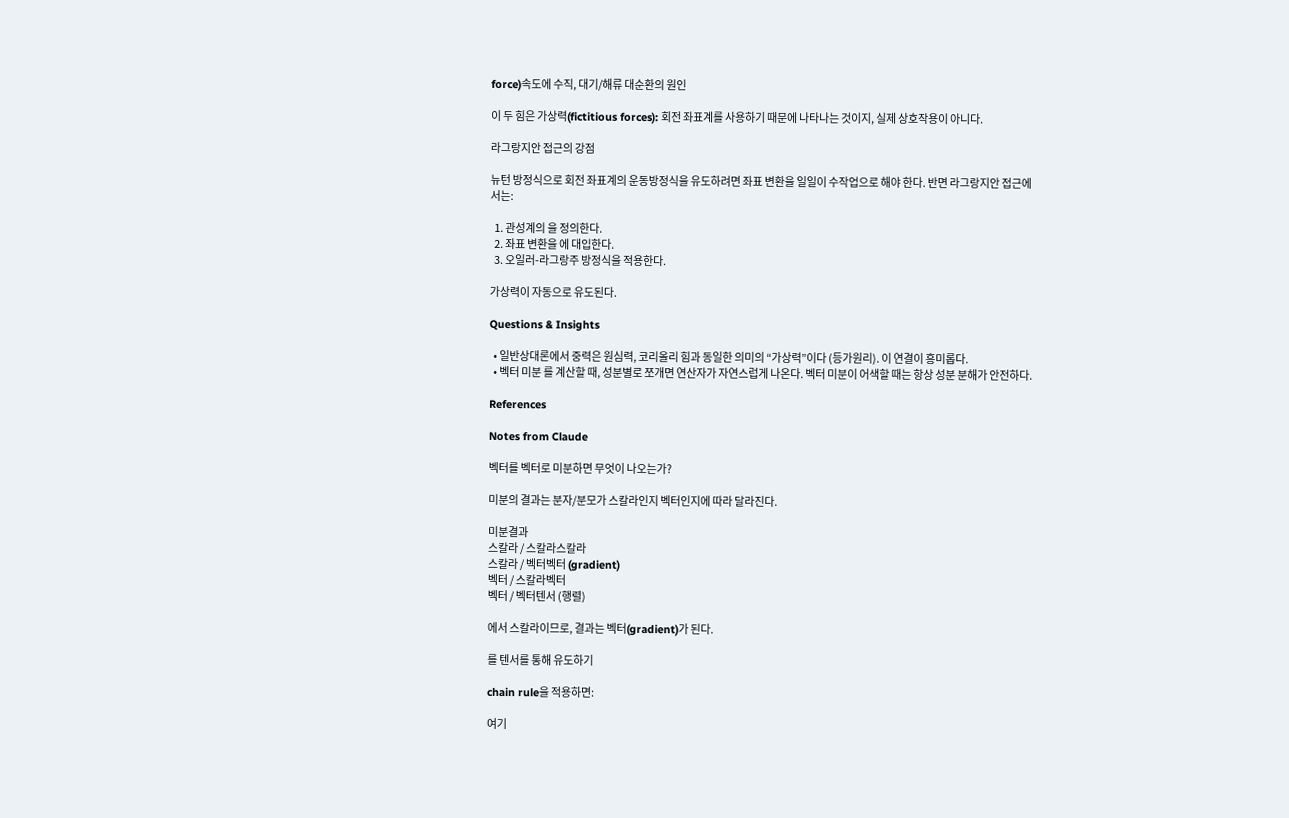force)속도에 수직, 대기/해류 대순환의 원인

이 두 힘은 가상력(fictitious forces): 회전 좌표계를 사용하기 때문에 나타나는 것이지, 실제 상호작용이 아니다.

라그랑지안 접근의 강점

뉴턴 방정식으로 회전 좌표계의 운동방정식을 유도하려면 좌표 변환을 일일이 수작업으로 해야 한다. 반면 라그랑지안 접근에서는:

  1. 관성계의 을 정의한다.
  2. 좌표 변환을 에 대입한다.
  3. 오일러-라그랑주 방정식을 적용한다.

가상력이 자동으로 유도된다.

Questions & Insights

  • 일반상대론에서 중력은 원심력, 코리올리 힘과 동일한 의미의 “가상력”이다 (등가원리). 이 연결이 흥미롭다.
  • 벡터 미분 를 계산할 때, 성분별로 쪼개면 연산자가 자연스럽게 나온다. 벡터 미분이 어색할 때는 항상 성분 분해가 안전하다.

References

Notes from Claude

벡터를 벡터로 미분하면 무엇이 나오는가?

미분의 결과는 분자/분모가 스칼라인지 벡터인지에 따라 달라진다.

미분결과
스칼라 / 스칼라스칼라
스칼라 / 벡터벡터 (gradient)
벡터 / 스칼라벡터
벡터 / 벡터텐서 (행렬)

에서 스칼라이므로, 결과는 벡터(gradient)가 된다.

를 텐서를 통해 유도하기

chain rule을 적용하면:

여기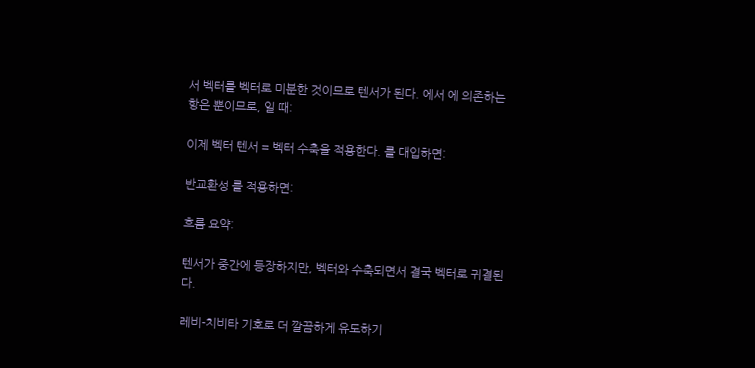서 벡터를 벡터로 미분한 것이므로 텐서가 된다. 에서 에 의존하는 항은 뿐이므로, 일 때:

이제 벡터 텐서 = 벡터 수축을 적용한다. 를 대입하면:

반교환성 를 적용하면:

흐름 요약:

텐서가 중간에 등장하지만, 벡터와 수축되면서 결국 벡터로 귀결된다.

레비-치비타 기호로 더 깔끔하게 유도하기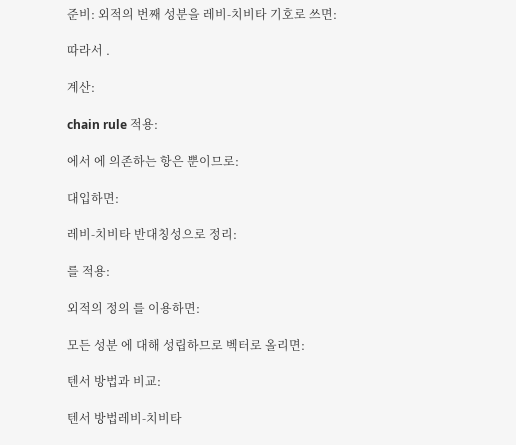준비: 외적의 번째 성분을 레비-치비타 기호로 쓰면:

따라서 .

계산:

chain rule 적용:

에서 에 의존하는 항은 뿐이므로:

대입하면:

레비-치비타 반대칭성으로 정리:

를 적용:

외적의 정의 를 이용하면:

모든 성분 에 대해 성립하므로 벡터로 올리면:

텐서 방법과 비교:

텐서 방법레비-치비타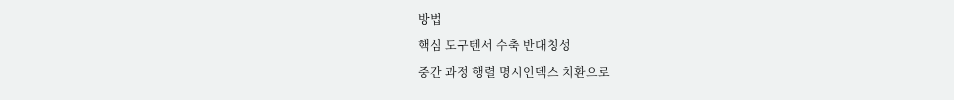방법
핵심 도구텐서 수축 반대칭성
중간 과정 행렬 명시인덱스 치환으로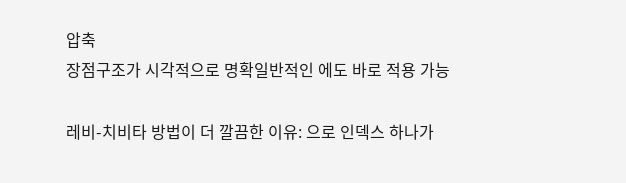압축
장점구조가 시각적으로 명확일반적인 에도 바로 적용 가능

레비-치비타 방법이 더 깔끔한 이유: 으로 인덱스 하나가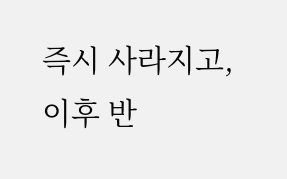즉시 사라지고, 이후 반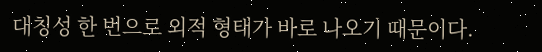대칭성 한 번으로 외적 형태가 바로 나오기 때문이다.